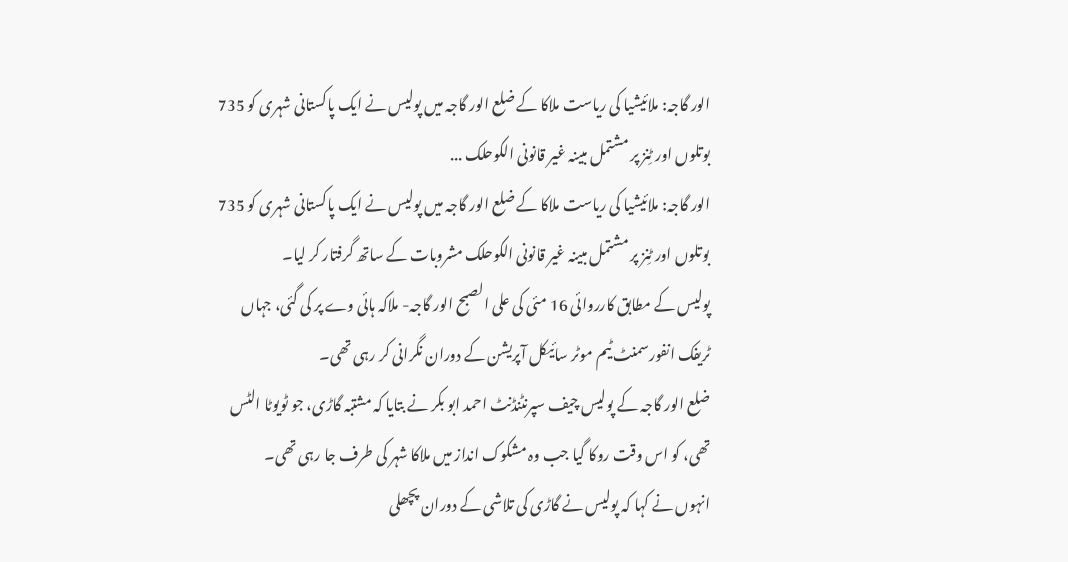الور گاجہ: ملائیشیا کی ریاست ملاکا کے ضلع الور گاجہ میں پولیس نے ایک پاکستانی شہری کو 735 بوتلوں اور ٹِنز پر مشتمل مبینہ غیر قانونی الکوحلک ...
الور گاجہ: ملائیشیا کی ریاست ملاکا کے ضلع الور گاجہ میں پولیس نے ایک پاکستانی شہری کو 735 بوتلوں اور ٹِنز پر مشتمل مبینہ غیر قانونی الکوحلک مشروبات کے ساتھ گرفتار کر لیا۔
پولیس کے مطابق کارروائی 16 مئی کی علی الصبح الور گاجہ- ملاکہ ہائی وے پر کی گئی، جہاں ٹریفک انفورسمنٹ ٹیم موٹر سائیکل آپریشن کے دوران نگرانی کر رہی تھی۔
ضلع الور گاجہ کے پولیس چیف سپرنٹنڈنٹ احمد ابو بکر نے بتایا کہ مشتبہ گاڑی، جو ٹویوٹا الٹس تھی، کو اس وقت روکا گیا جب وہ مشکوک انداز میں ملاکا شہر کی طرف جا رہی تھی۔
انہوں نے کہا کہ پولیس نے گاڑی کی تلاشی کے دوران پچھلی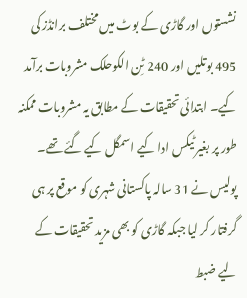نشستوں اور گاڑی کے بوٹ میں مختلف برانڈز کی 495 بوتلیں اور 240 ٹِن الکوحلک مشروبات برآمد کیے۔ ابتدائی تحقیقات کے مطابق یہ مشروبات ممکنہ طور پر بغیر ٹیکس ادا کیے اسمگل کیے گئے تھے۔
پولیس نے 31 سالہ پاکستانی شہری کو موقع پر ہی گرفتار کر لیا جبکہ گاڑی کو بھی مزید تحقیقات کے لیے ضبط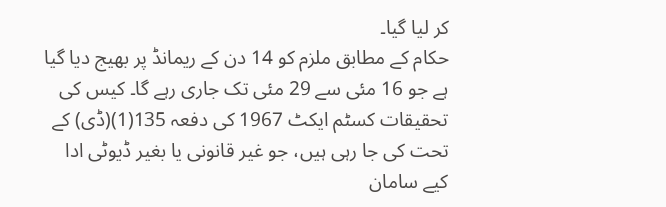کر لیا گیا۔
حکام کے مطابق ملزم کو 14 دن کے ریمانڈ پر بھیج دیا گیا ہے جو 16 مئی سے 29 مئی تک جاری رہے گا۔ کیس کی تحقیقات کسٹم ایکٹ 1967 کی دفعہ 135(1)(ڈی) کے تحت کی جا رہی ہیں، جو غیر قانونی یا بغیر ڈیوٹی ادا کیے سامان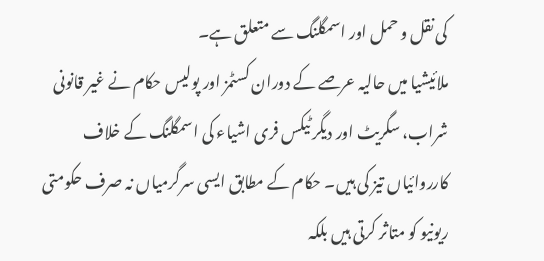کی نقل و حمل اور اسمگلنگ سے متعلق ہے۔
ملائیشیا میں حالیہ عرصے کے دوران کسٹمز اور پولیس حکام نے غیر قانونی شراب، سگریٹ اور دیگر ٹیکس فری اشیاء کی اسمگلنگ کے خلاف کارروائیاں تیز کی ہیں۔ حکام کے مطابق ایسی سرگرمیاں نہ صرف حکومتی ریونیو کو متاثر کرتی ہیں بلکہ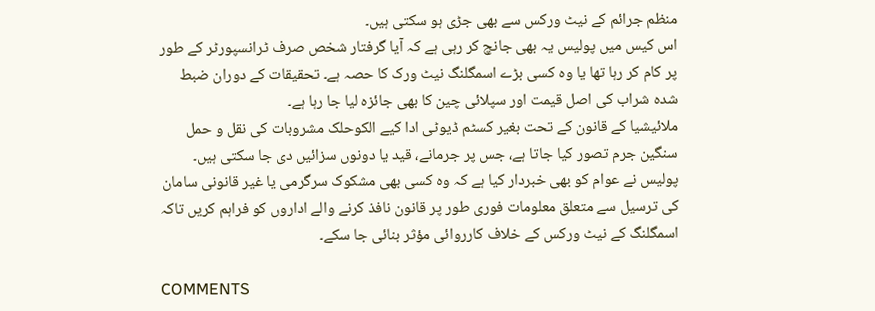منظم جرائم کے نیٹ ورکس سے بھی جڑی ہو سکتی ہیں۔
اس کیس میں پولیس یہ بھی جانچ کر رہی ہے کہ آیا گرفتار شخص صرف ٹرانسپورٹر کے طور پر کام کر رہا تھا یا وہ کسی بڑے اسمگلنگ نیٹ ورک کا حصہ ہے۔ تحقیقات کے دوران ضبط شدہ شراب کی اصل قیمت اور سپلائی چین کا بھی جائزہ لیا جا رہا ہے۔
ملائیشیا کے قانون کے تحت بغیر کسٹم ڈیوٹی ادا کیے الکوحلک مشروبات کی نقل و حمل سنگین جرم تصور کیا جاتا ہے، جس پر جرمانے، قید یا دونوں سزائیں دی جا سکتی ہیں۔
پولیس نے عوام کو بھی خبردار کیا ہے کہ وہ کسی بھی مشکوک سرگرمی یا غیر قانونی سامان کی ترسیل سے متعلق معلومات فوری طور پر قانون نافذ کرنے والے اداروں کو فراہم کریں تاکہ اسمگلنگ کے نیٹ ورکس کے خلاف کارروائی مؤثر بنائی جا سکے۔

COMMENTS